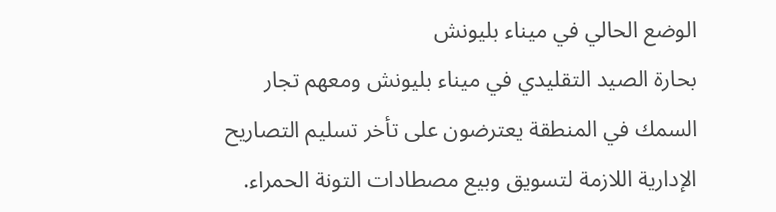الوضع الحالي في ميناء بليونش
بحارة الصيد التقليدي في ميناء بليونش ومعهم تجار السمك في المنطقة يعترضون على تأخر تسليم التصاريح الإدارية اللازمة لتسويق وبيع مصطادات التونة الحمراء.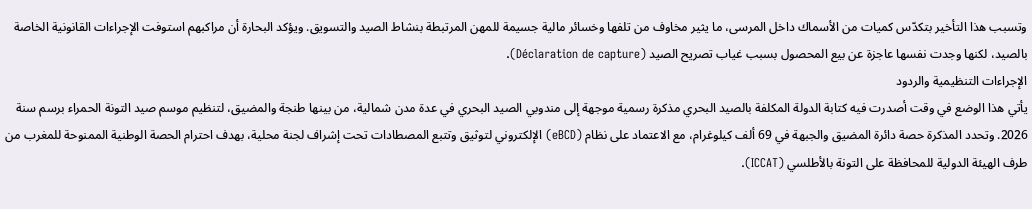وتسبب هذا التأخير بتكدّس كميات من الأسماك داخل المرسى، ما يثير مخاوف من تلفها وخسائر مالية جسيمة للمهن المرتبطة بنشاط الصيد والتسويق. ويؤكد البحارة أن مراكبهم استوفت الإجراءات القانونية الخاصة بالصيد، لكنها وجدت نفسها عاجزة عن بيع المحصول بسبب غياب تصريح الصيد (Déclaration de capture).
الإجراءات التنظيمية والردود
يأتي هذا الوضع في وقت أصدرت فيه كتابة الدولة المكلفة بالصيد البحري مذكرة رسمية موجهة إلى مندوبي الصيد البحري في عدة مدن شمالية، من بينها طنجة والمضيق، لتنظيم موسم صيد التونة الحمراء برسم سنة 2026. وتحدد المذكرة حصة دائرة المضيق والجبهة في 69 ألف كيلوغرام، مع الاعتماد على نظام (eBCD) الإلكتروني لتوثيق وتتبع المصطادات تحت إشراف لجنة محلية، بهدف احترام الحصة الوطنية الممنوحة للمغرب من طرف الهيئة الدولية للمحافظة على التونة بالأطلسي (ICCAT).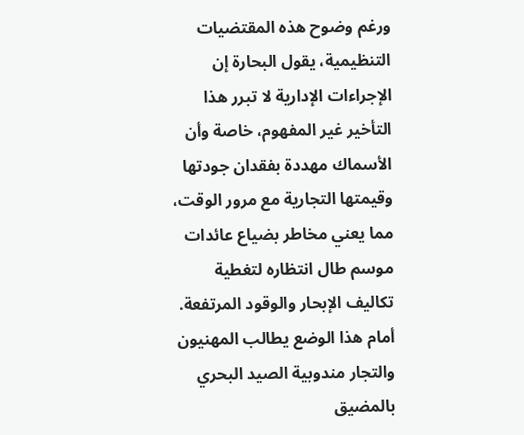ورغم وضوح هذه المقتضيات التنظيمية، يقول البحارة إن الإجراءات الإدارية لا تبرر هذا التأخير غير المفهوم، خاصة وأن الأسماك مهددة بفقدان جودتها وقيمتها التجارية مع مرور الوقت، مما يعني مخاطر بضياع عائدات موسم طال انتظاره لتغطية تكاليف الإبحار والوقود المرتفعة.
أمام هذا الوضع يطالب المهنيون والتجار مندوبية الصيد البحري بالمضيق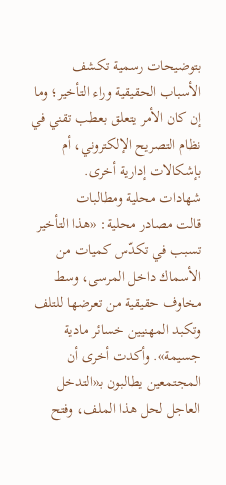بتوضيحات رسمية تكشف الأسباب الحقيقية وراء التأخير؛ وما إن كان الأمر يتعلق بعطب تقني في نظام التصريح الإلكتروني، أم بإشكالات إدارية أخرى.
شهادات محلية ومطالبات
قالت مصادر محلية: «هذا التأخير تسبب في تكدّس كميات من الأسماك داخل المرسى، وسط مخاوف حقيقية من تعرضها للتلف وتكبد المهنيين خسائر مادية جسيمة». وأكدت أخرى أن المجتمعين يطالبون بـ«التدخل العاجل لحل هذا الملف، وفتح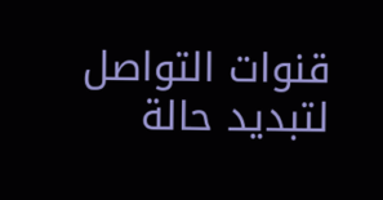قنوات التواصل لتبديد حالة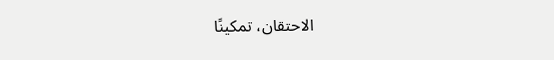الاحتقان، تمكينًا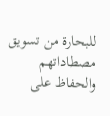للبحارة من تسويق مصطاداتهم والحفاظ على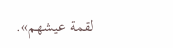لقمة عيشهم».